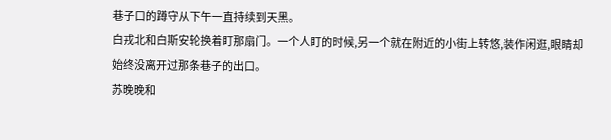巷子口的蹲守从下午一直持续到天黑。
白戎北和白斯安轮换着盯那扇门。一个人盯的时候,另一个就在附近的小街上转悠,装作闲逛,眼睛却始终没离开过那条巷子的出口。
苏晚晚和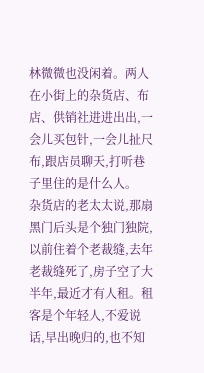林微微也没闲着。两人在小街上的杂货店、布店、供销社进进出出,一会儿买包针,一会儿扯尺布,跟店员聊天,打听巷子里住的是什么人。
杂货店的老太太说,那扇黑门后头是个独门独院,以前住着个老裁缝,去年老裁缝死了,房子空了大半年,最近才有人租。租客是个年轻人,不爱说话,早出晚归的,也不知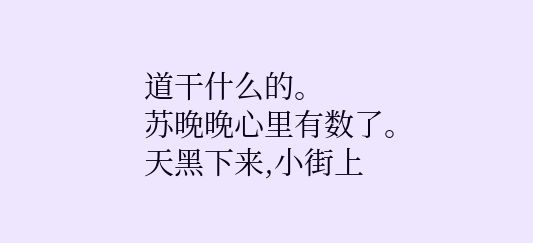道干什么的。
苏晚晚心里有数了。
天黑下来,小街上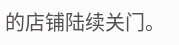的店铺陆续关门。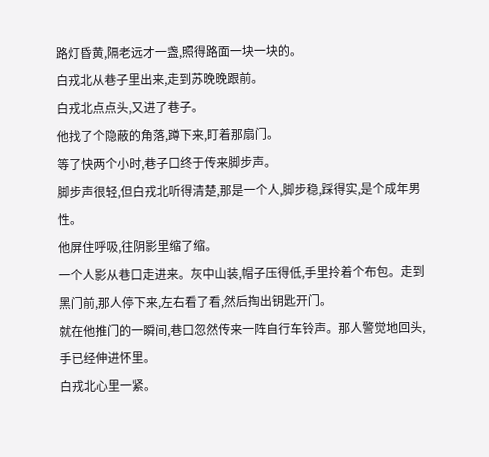路灯昏黄,隔老远才一盏,照得路面一块一块的。
白戎北从巷子里出来,走到苏晚晚跟前。
白戎北点点头,又进了巷子。
他找了个隐蔽的角落,蹲下来,盯着那扇门。
等了快两个小时,巷子口终于传来脚步声。
脚步声很轻,但白戎北听得清楚,那是一个人,脚步稳,踩得实,是个成年男性。
他屏住呼吸,往阴影里缩了缩。
一个人影从巷口走进来。灰中山装,帽子压得低,手里拎着个布包。走到黑门前,那人停下来,左右看了看,然后掏出钥匙开门。
就在他推门的一瞬间,巷口忽然传来一阵自行车铃声。那人警觉地回头,手已经伸进怀里。
白戎北心里一紧。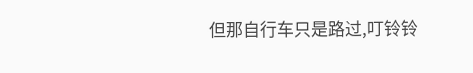但那自行车只是路过,叮铃铃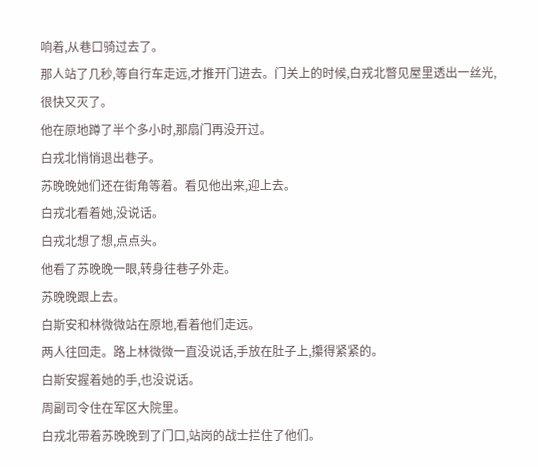响着,从巷口骑过去了。
那人站了几秒,等自行车走远,才推开门进去。门关上的时候,白戎北瞥见屋里透出一丝光,很快又灭了。
他在原地蹲了半个多小时,那扇门再没开过。
白戎北悄悄退出巷子。
苏晚晚她们还在街角等着。看见他出来,迎上去。
白戎北看着她,没说话。
白戎北想了想,点点头。
他看了苏晚晚一眼,转身往巷子外走。
苏晚晚跟上去。
白斯安和林微微站在原地,看着他们走远。
两人往回走。路上林微微一直没说话,手放在肚子上,攥得紧紧的。
白斯安握着她的手,也没说话。
周副司令住在军区大院里。
白戎北带着苏晚晚到了门口,站岗的战士拦住了他们。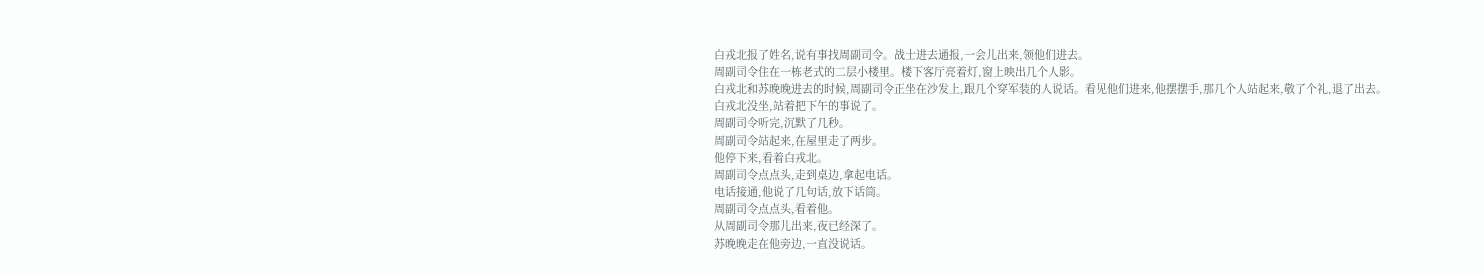白戎北报了姓名,说有事找周副司令。战士进去通报,一会儿出来,领他们进去。
周副司令住在一栋老式的二层小楼里。楼下客厅亮着灯,窗上映出几个人影。
白戎北和苏晚晚进去的时候,周副司令正坐在沙发上,跟几个穿军装的人说话。看见他们进来,他摆摆手,那几个人站起来,敬了个礼,退了出去。
白戎北没坐,站着把下午的事说了。
周副司令听完,沉默了几秒。
周副司令站起来,在屋里走了两步。
他停下来,看着白戎北。
周副司令点点头,走到桌边,拿起电话。
电话接通,他说了几句话,放下话筒。
周副司令点点头,看着他。
从周副司令那儿出来,夜已经深了。
苏晚晚走在他旁边,一直没说话。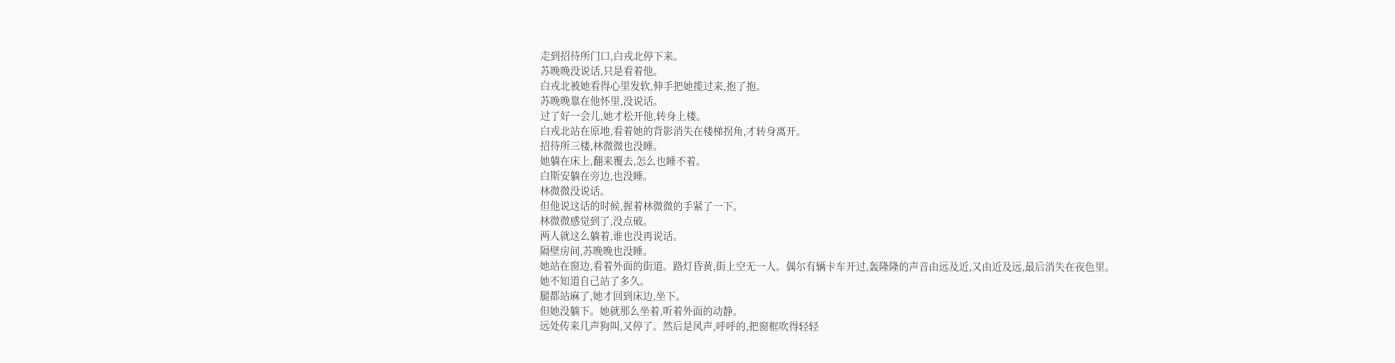走到招待所门口,白戎北停下来。
苏晚晚没说话,只是看着他。
白戎北被她看得心里发软,伸手把她揽过来,抱了抱。
苏晚晚靠在他怀里,没说话。
过了好一会儿,她才松开他,转身上楼。
白戎北站在原地,看着她的背影消失在楼梯拐角,才转身离开。
招待所三楼,林微微也没睡。
她躺在床上,翻来覆去,怎么也睡不着。
白斯安躺在旁边,也没睡。
林微微没说话。
但他说这话的时候,握着林微微的手紧了一下。
林微微感觉到了,没点破。
两人就这么躺着,谁也没再说话。
隔壁房间,苏晚晚也没睡。
她站在窗边,看着外面的街道。路灯昏黄,街上空无一人。偶尔有辆卡车开过,轰隆隆的声音由远及近,又由近及远,最后消失在夜色里。
她不知道自己站了多久。
腿都站麻了,她才回到床边,坐下。
但她没躺下。她就那么坐着,听着外面的动静。
远处传来几声狗叫,又停了。然后是风声,呼呼的,把窗框吹得轻轻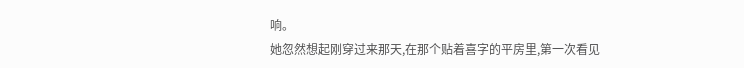响。
她忽然想起刚穿过来那天,在那个贴着喜字的平房里,第一次看见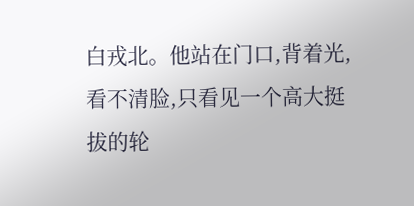白戎北。他站在门口,背着光,看不清脸,只看见一个高大挺拔的轮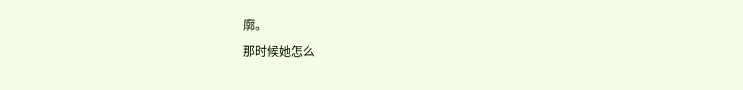廓。
那时候她怎么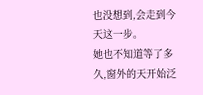也没想到,会走到今天这一步。
她也不知道等了多久,窗外的天开始泛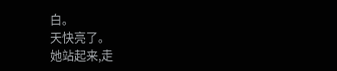白。
天快亮了。
她站起来,走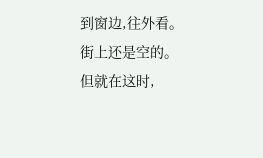到窗边,往外看。
街上还是空的。
但就在这时,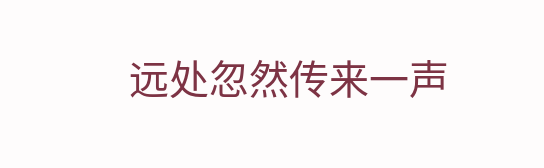远处忽然传来一声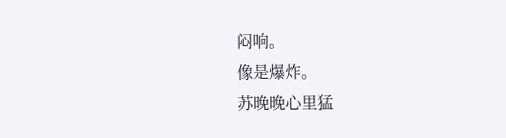闷响。
像是爆炸。
苏晚晚心里猛